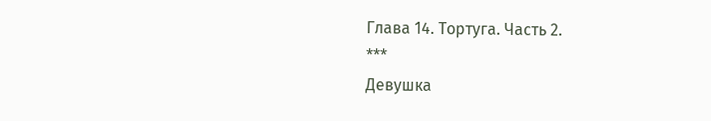Глава 14. Тортуга. Часть 2.
***
Девушка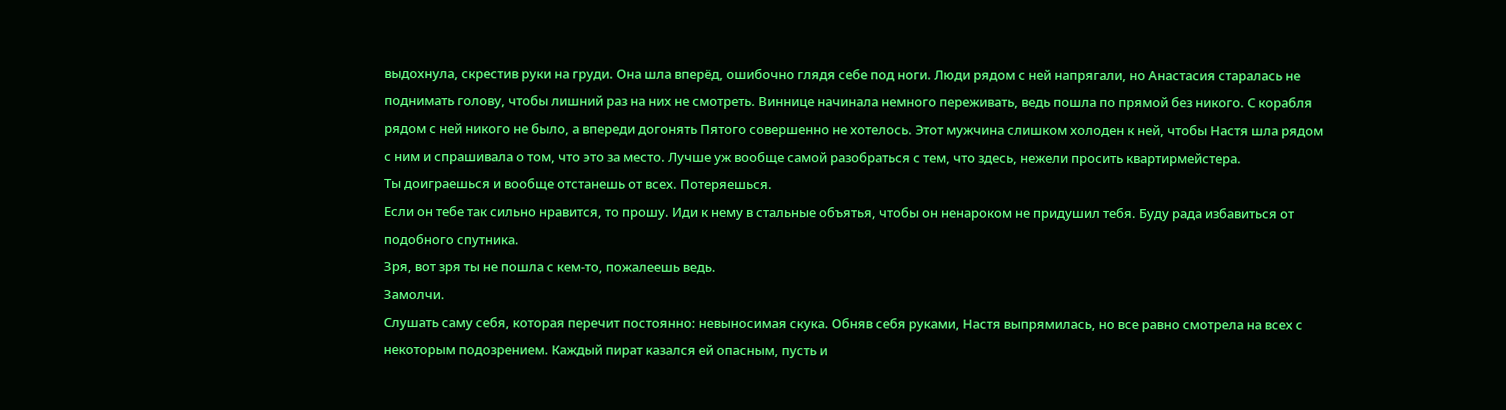выдохнула, скрестив руки на груди. Она шла вперёд, ошибочно глядя себе под ноги. Люди рядом с ней напрягали, но Анастасия старалась не поднимать голову, чтобы лишний раз на них не смотреть. Виннице начинала немного переживать, ведь пошла по прямой без никого. С корабля рядом с ней никого не было, а впереди догонять Пятого совершенно не хотелось. Этот мужчина слишком холоден к ней, чтобы Настя шла рядом с ним и спрашивала о том, что это за место. Лучше уж вообще самой разобраться с тем, что здесь, нежели просить квартирмейстера.
Ты доиграешься и вообще отстанешь от всех. Потеряешься.
Если он тебе так сильно нравится, то прошу. Иди к нему в стальные объятья, чтобы он ненароком не придушил тебя. Буду рада избавиться от подобного спутника.
Зря, вот зря ты не пошла с кем-то, пожалеешь ведь.
Замолчи.
Слушать саму себя, которая перечит постоянно: невыносимая скука. Обняв себя руками, Настя выпрямилась, но все равно смотрела на всех с некоторым подозрением. Каждый пират казался ей опасным, пусть и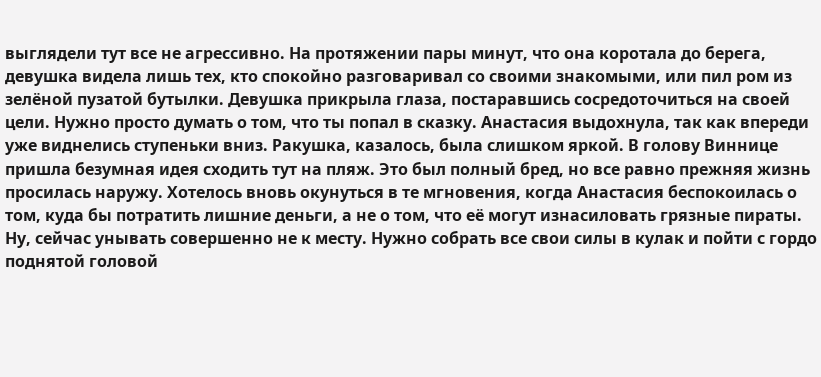выглядели тут все не агрессивно. На протяжении пары минут, что она коротала до берега, девушка видела лишь тех, кто спокойно разговаривал со своими знакомыми, или пил ром из зелёной пузатой бутылки. Девушка прикрыла глаза, постаравшись сосредоточиться на своей цели. Нужно просто думать о том, что ты попал в сказку. Анастасия выдохнула, так как впереди уже виднелись ступеньки вниз. Ракушка, казалось, была слишком яркой. В голову Виннице пришла безумная идея сходить тут на пляж. Это был полный бред, но все равно прежняя жизнь просилась наружу. Хотелось вновь окунуться в те мгновения, когда Анастасия беспокоилась о том, куда бы потратить лишние деньги, а не о том, что её могут изнасиловать грязные пираты. Ну, сейчас унывать совершенно не к месту. Нужно собрать все свои силы в кулак и пойти с гордо поднятой головой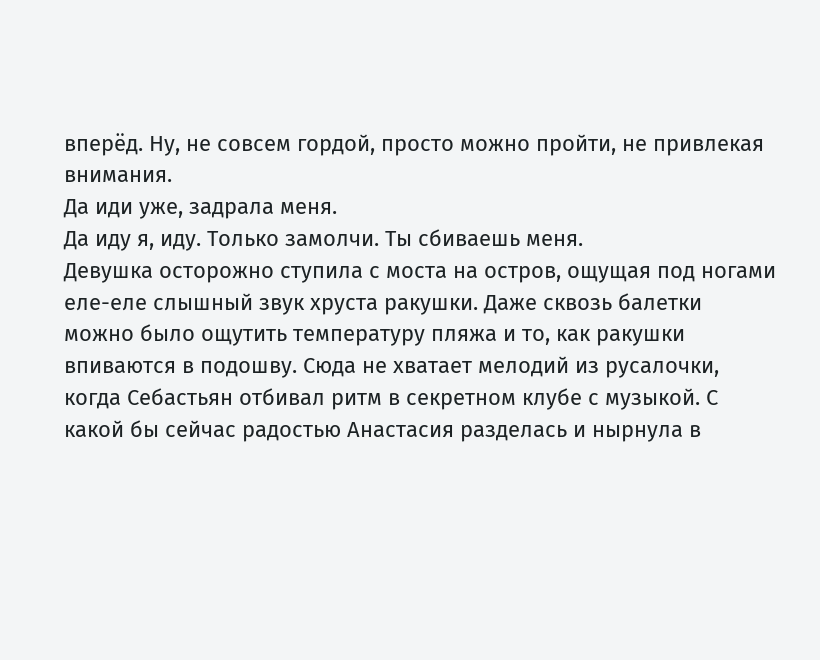вперёд. Ну, не совсем гордой, просто можно пройти, не привлекая внимания.
Да иди уже, задрала меня.
Да иду я, иду. Только замолчи. Ты сбиваешь меня.
Девушка осторожно ступила с моста на остров, ощущая под ногами еле-еле слышный звук хруста ракушки. Даже сквозь балетки можно было ощутить температуру пляжа и то, как ракушки впиваются в подошву. Сюда не хватает мелодий из русалочки, когда Себастьян отбивал ритм в секретном клубе с музыкой. С какой бы сейчас радостью Анастасия разделась и нырнула в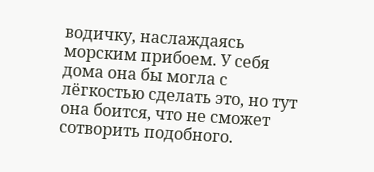водичку, наслаждаясь морским прибоем. У себя дома она бы могла с лёгкостью сделать это, но тут она боится, что не сможет сотворить подобного.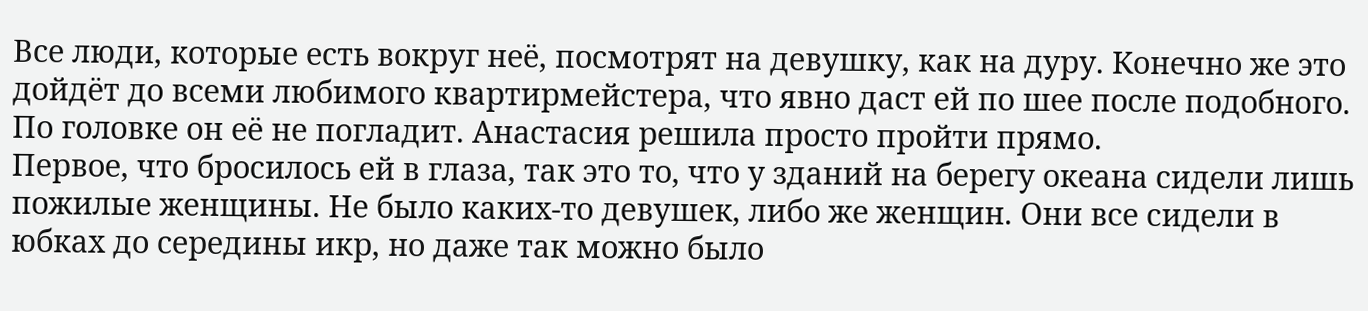Все люди, которые есть вокруг неё, посмотрят на девушку, как на дуру. Конечно же это дойдёт до всеми любимого квартирмейстера, что явно даст ей по шее после подобного. По головке он её не погладит. Анастасия решила просто пройти прямо.
Первое, что бросилось ей в глаза, так это то, что у зданий на берегу океана сидели лишь пожилые женщины. Не было каких-то девушек, либо же женщин. Они все сидели в юбках до середины икр, но даже так можно было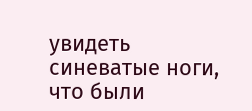увидеть синеватые ноги, что были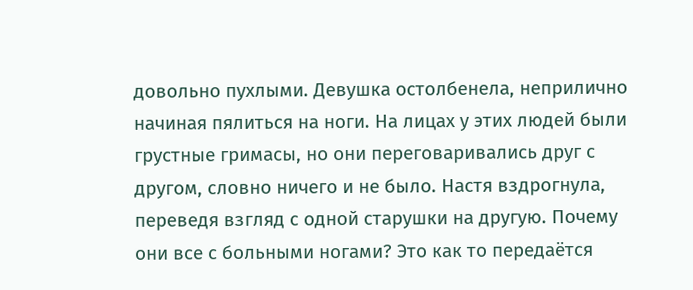довольно пухлыми. Девушка остолбенела, неприлично начиная пялиться на ноги. На лицах у этих людей были грустные гримасы, но они переговаривались друг с другом, словно ничего и не было. Настя вздрогнула, переведя взгляд с одной старушки на другую. Почему они все с больными ногами? Это как то передаётся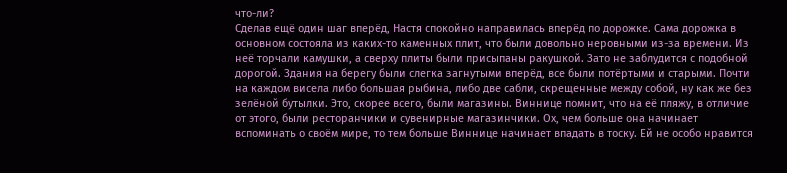что-ли?
Сделав ещё один шаг вперёд, Настя спокойно направилась вперёд по дорожке. Сама дорожка в основном состояла из каких-то каменных плит, что были довольно неровными из-за времени. Из неё торчали камушки, а сверху плиты были присыпаны ракушкой. Зато не заблудится с подобной дорогой. Здания на берегу были слегка загнутыми вперёд, все были потёртыми и старыми. Почти на каждом висела либо большая рыбина, либо две сабли, скрещенные между собой, ну как же без зелёной бутылки. Это, скорее всего, были магазины. Виннице помнит, что на её пляжу, в отличие от этого, были ресторанчики и сувенирные магазинчики. Ох, чем больше она начинает вспоминать о своём мире, то тем больше Виннице начинает впадать в тоску. Ей не особо нравится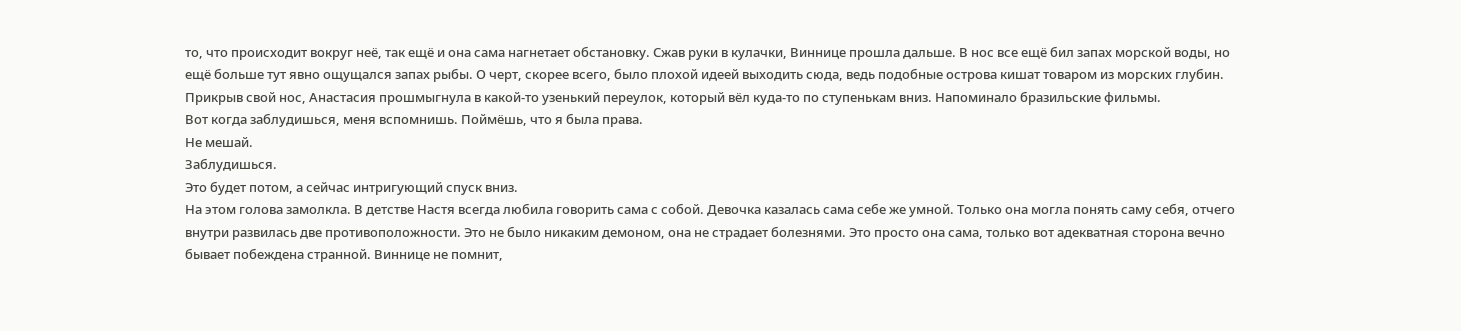то, что происходит вокруг неё, так ещё и она сама нагнетает обстановку. Сжав руки в кулачки, Виннице прошла дальше. В нос все ещё бил запах морской воды, но ещё больше тут явно ощущался запах рыбы. О черт, скорее всего, было плохой идеей выходить сюда, ведь подобные острова кишат товаром из морских глубин. Прикрыв свой нос, Анастасия прошмыгнула в какой-то узенький переулок, который вёл куда-то по ступенькам вниз. Напоминало бразильские фильмы.
Вот когда заблудишься, меня вспомнишь. Поймёшь, что я была права.
Не мешай.
Заблудишься.
Это будет потом, а сейчас интригующий спуск вниз.
На этом голова замолкла. В детстве Настя всегда любила говорить сама с собой. Девочка казалась сама себе же умной. Только она могла понять саму себя, отчего внутри развилась две противоположности. Это не было никаким демоном, она не страдает болезнями. Это просто она сама, только вот адекватная сторона вечно бывает побеждена странной. Виннице не помнит,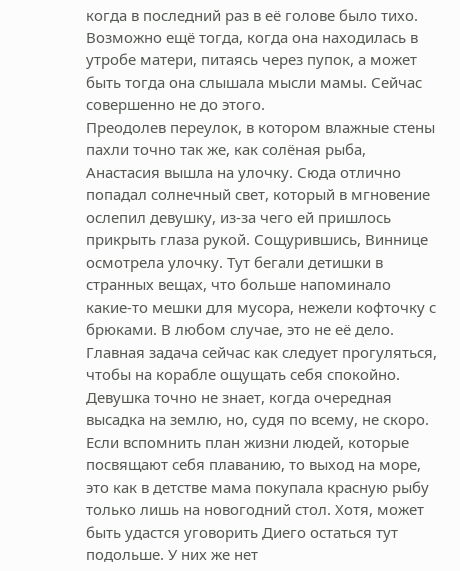когда в последний раз в её голове было тихо. Возможно ещё тогда, когда она находилась в утробе матери, питаясь через пупок, а может быть тогда она слышала мысли мамы. Сейчас совершенно не до этого.
Преодолев переулок, в котором влажные стены пахли точно так же, как солёная рыба, Анастасия вышла на улочку. Сюда отлично попадал солнечный свет, который в мгновение ослепил девушку, из-за чего ей пришлось прикрыть глаза рукой. Сощурившись, Виннице осмотрела улочку. Тут бегали детишки в странных вещах, что больше напоминало какие-то мешки для мусора, нежели кофточку с брюками. В любом случае, это не её дело. Главная задача сейчас как следует прогуляться, чтобы на корабле ощущать себя спокойно. Девушка точно не знает, когда очередная высадка на землю, но, судя по всему, не скоро. Если вспомнить план жизни людей, которые посвящают себя плаванию, то выход на море, это как в детстве мама покупала красную рыбу только лишь на новогодний стол. Хотя, может быть удастся уговорить Диего остаться тут подольше. У них же нет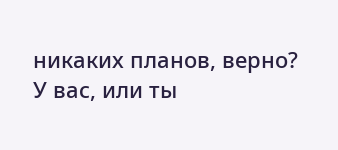никаких планов, верно?
У вас, или ты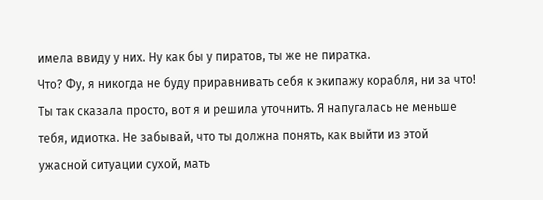имела ввиду у них. Ну как бы у пиратов, ты же не пиратка.
Что? Фу, я никогда не буду приравнивать себя к экипажу корабля, ни за что!
Ты так сказала просто, вот я и решила уточнить. Я напугалась не меньше тебя, идиотка. Не забывай, что ты должна понять, как выйти из этой ужасной ситуации сухой, мать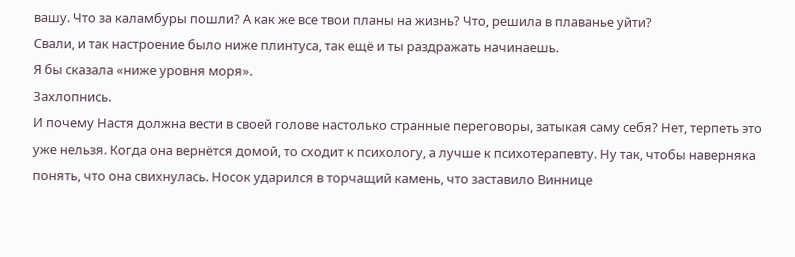вашу. Что за каламбуры пошли? А как же все твои планы на жизнь? Что, решила в плаванье уйти?
Свали, и так настроение было ниже плинтуса, так ещё и ты раздражать начинаешь.
Я бы сказала «ниже уровня моря».
Захлопнись.
И почему Настя должна вести в своей голове настолько странные переговоры, затыкая саму себя? Нет, терпеть это уже нельзя. Когда она вернётся домой, то сходит к психологу, а лучше к психотерапевту. Ну так, чтобы наверняка понять, что она свихнулась. Носок ударился в торчащий камень, что заставило Виннице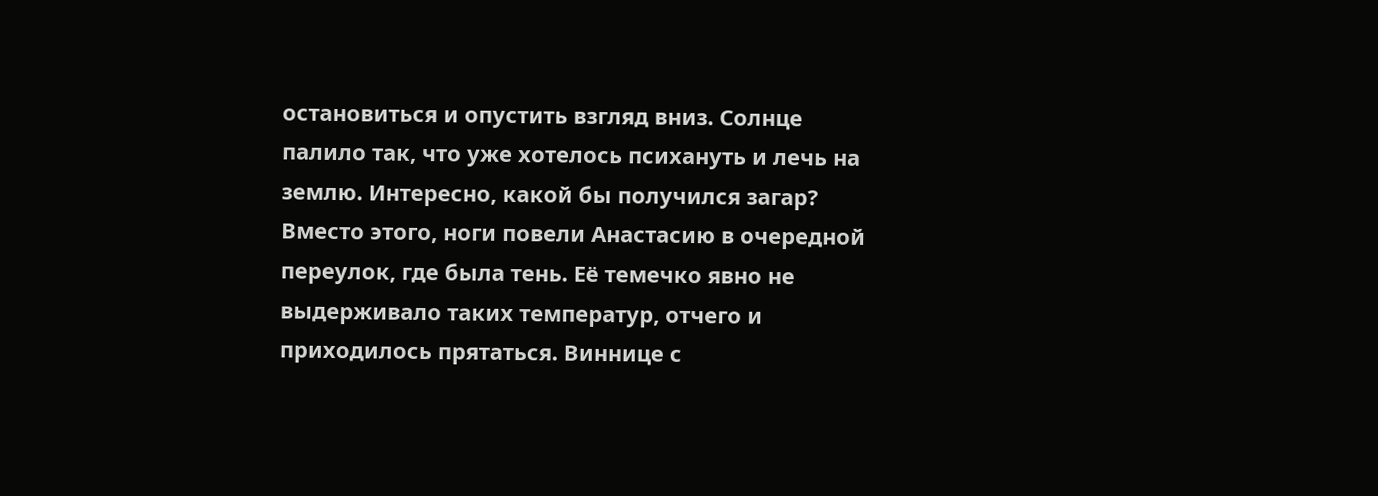остановиться и опустить взгляд вниз. Солнце палило так, что уже хотелось психануть и лечь на землю. Интересно, какой бы получился загар? Вместо этого, ноги повели Анастасию в очередной переулок, где была тень. Её темечко явно не выдерживало таких температур, отчего и приходилось прятаться. Виннице с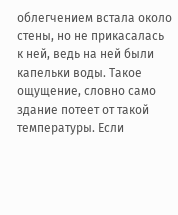облегчением встала около стены, но не прикасалась к ней, ведь на ней были капельки воды. Такое ощущение, словно само здание потеет от такой температуры. Если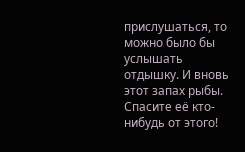прислушаться, то можно было бы услышать отдышку. И вновь этот запах рыбы. Спасите её кто-нибудь от этого!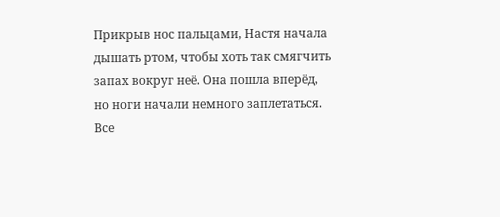Прикрыв нос пальцами, Настя начала дышать ртом, чтобы хоть так смягчить запах вокруг неё. Она пошла вперёд, но ноги начали немного заплетаться. Все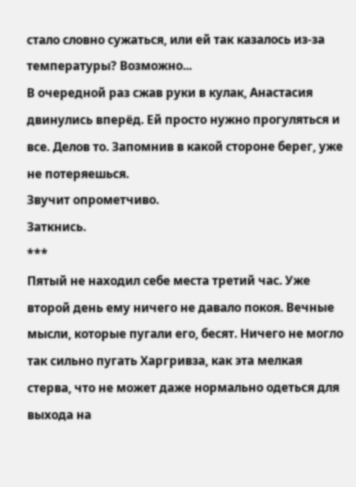стало словно сужаться, или ей так казалось из-за температуры? Возможно...
В очередной раз сжав руки в кулак, Анастасия двинулись вперёд. Ей просто нужно прогуляться и все. Делов то. Запомнив в какой стороне берег, уже не потеряешься.
Звучит опрометчиво.
Заткнись.
***
Пятый не находил себе места третий час. Уже второй день ему ничего не давало покоя. Вечные мысли, которые пугали его, бесят. Ничего не могло так сильно пугать Харгривза, как эта мелкая стерва, что не может даже нормально одеться для выхода на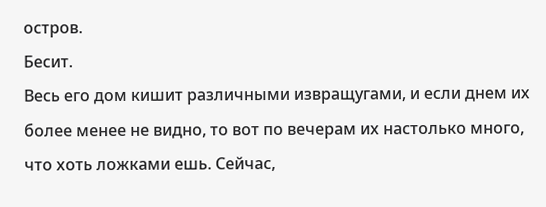остров.
Бесит.
Весь его дом кишит различными извращугами, и если днем их более менее не видно, то вот по вечерам их настолько много, что хоть ложками ешь. Сейчас,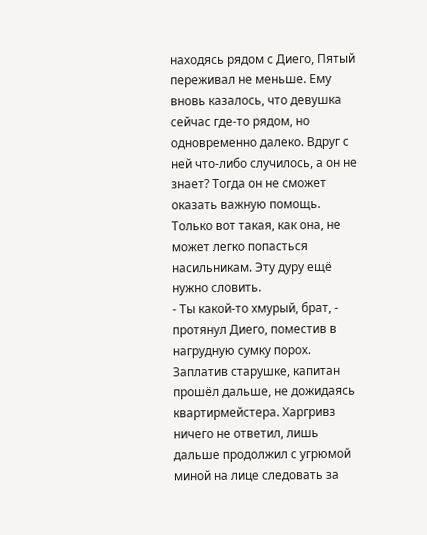находясь рядом с Диего, Пятый переживал не меньше. Ему вновь казалось, что девушка сейчас где-то рядом, но одновременно далеко. Вдруг с ней что-либо случилось, а он не знает? Тогда он не сможет оказать важную помощь. Только вот такая, как она, не может легко попасться насильникам. Эту дуру ещё нужно словить.
- Ты какой-то хмурый, брат, - протянул Диего, поместив в нагрудную сумку порох.
Заплатив старушке, капитан прошёл дальше, не дожидаясь квартирмейстера. Харгривз ничего не ответил, лишь дальше продолжил с угрюмой миной на лице следовать за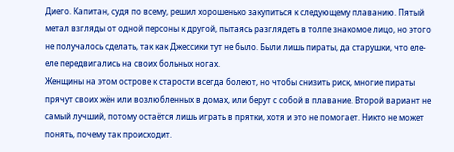Диего. Капитан, судя по всему, решил хорошенько закупиться к следующему плаванию. Пятый метал взгляды от одной персоны к другой, пытаясь разглядеть в толпе знакомое лицо, но этого не получалось сделать, так как Джессики тут не было. Были лишь пираты, да старушки, что еле-еле передвигались на своих больных ногах.
Женщины на этом острове к старости всегда болеют, но чтобы снизить риск, многие пираты прячут своих жён или возлюбленных в домах, или берут с собой в плавание. Второй вариант не самый лучший, потому остаётся лишь играть в прятки, хотя и это не помогает. Никто не может понять, почему так происходит.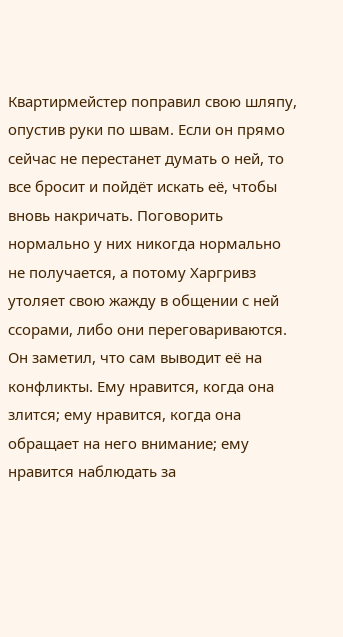Квартирмейстер поправил свою шляпу, опустив руки по швам. Если он прямо сейчас не перестанет думать о ней, то все бросит и пойдёт искать её, чтобы вновь накричать. Поговорить нормально у них никогда нормально не получается, а потому Харгривз утоляет свою жажду в общении с ней ссорами, либо они переговариваются. Он заметил, что сам выводит её на конфликты. Ему нравится, когда она злится; ему нравится, когда она обращает на него внимание; ему нравится наблюдать за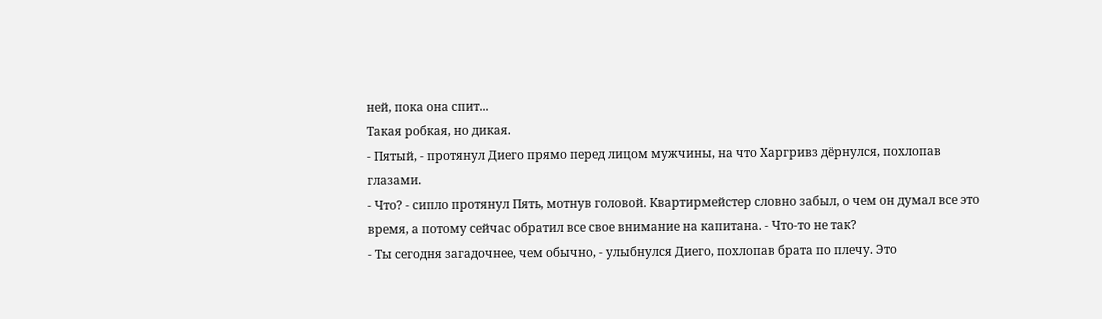ней, пока она спит...
Такая робкая, но дикая.
- Пятый, - протянул Диего прямо перед лицом мужчины, на что Харгривз дёрнулся, похлопав глазами.
- Что? - сипло протянул Пять, мотнув головой. Квартирмейстер словно забыл, о чем он думал все это время, а потому сейчас обратил все свое внимание на капитана. - Что-то не так?
- Ты сегодня загадочнее, чем обычно, - улыбнулся Диего, похлопав брата по плечу. Это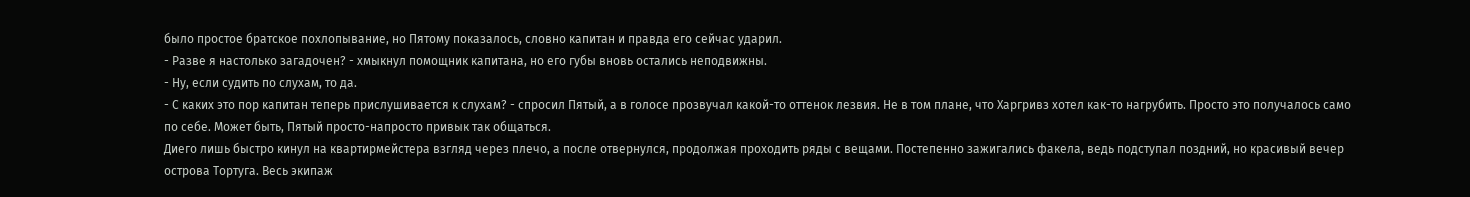было простое братское похлопывание, но Пятому показалось, словно капитан и правда его сейчас ударил.
- Разве я настолько загадочен? - хмыкнул помощник капитана, но его губы вновь остались неподвижны.
- Ну, если судить по слухам, то да.
- С каких это пор капитан теперь прислушивается к слухам? - спросил Пятый, а в голосе прозвучал какой-то оттенок лезвия. Не в том плане, что Харгривз хотел как-то нагрубить. Просто это получалось само по себе. Может быть, Пятый просто-напросто привык так общаться.
Диего лишь быстро кинул на квартирмейстера взгляд через плечо, а после отвернулся, продолжая проходить ряды с вещами. Постепенно зажигались факела, ведь подступал поздний, но красивый вечер острова Тортуга. Весь экипаж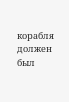корабля должен был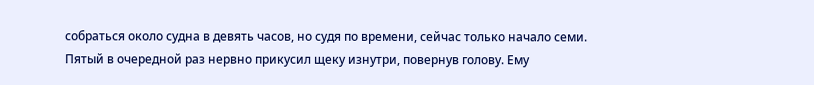собраться около судна в девять часов, но судя по времени, сейчас только начало семи. Пятый в очередной раз нервно прикусил щеку изнутри, повернув голову. Ему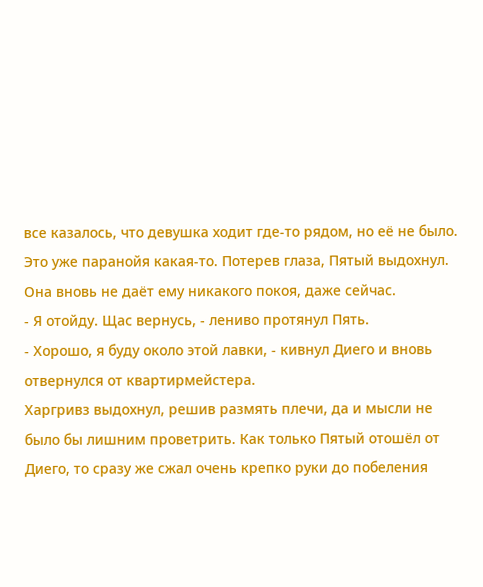все казалось, что девушка ходит где-то рядом, но её не было. Это уже паранойя какая-то. Потерев глаза, Пятый выдохнул. Она вновь не даёт ему никакого покоя, даже сейчас.
- Я отойду. Щас вернусь, - лениво протянул Пять.
- Хорошо, я буду около этой лавки, - кивнул Диего и вновь отвернулся от квартирмейстера.
Харгривз выдохнул, решив размять плечи, да и мысли не было бы лишним проветрить. Как только Пятый отошёл от Диего, то сразу же сжал очень крепко руки до побеления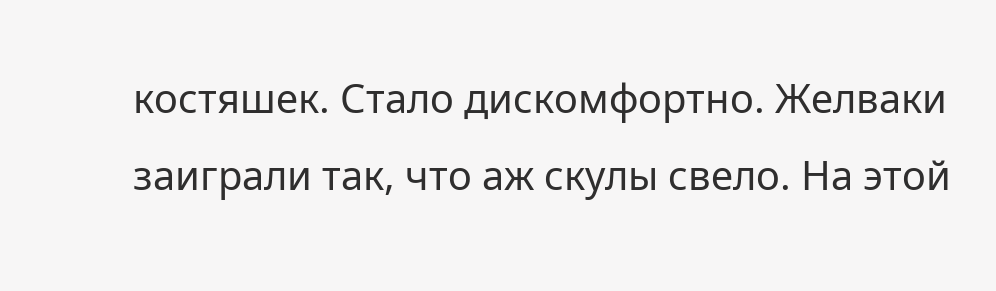костяшек. Стало дискомфортно. Желваки заиграли так, что аж скулы свело. На этой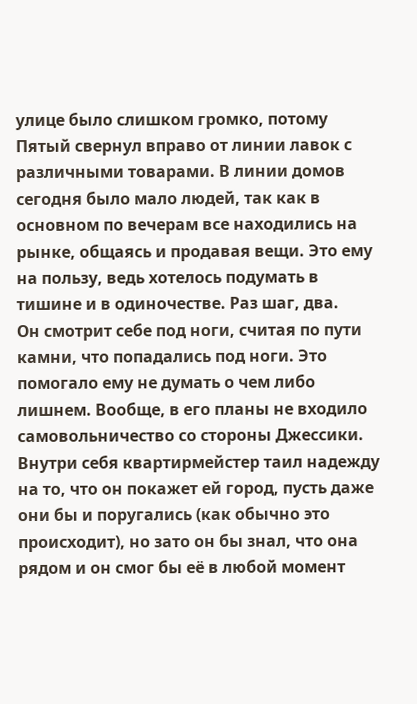улице было слишком громко, потому Пятый свернул вправо от линии лавок с различными товарами. В линии домов сегодня было мало людей, так как в основном по вечерам все находились на рынке, общаясь и продавая вещи. Это ему на пользу, ведь хотелось подумать в тишине и в одиночестве. Раз шаг, два.
Он смотрит себе под ноги, считая по пути камни, что попадались под ноги. Это помогало ему не думать о чем либо лишнем. Вообще, в его планы не входило самовольничество со стороны Джессики. Внутри себя квартирмейстер таил надежду на то, что он покажет ей город, пусть даже они бы и поругались (как обычно это происходит), но зато он бы знал, что она рядом и он смог бы её в любой момент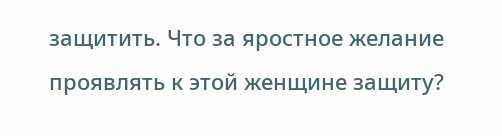защитить. Что за яростное желание проявлять к этой женщине защиту?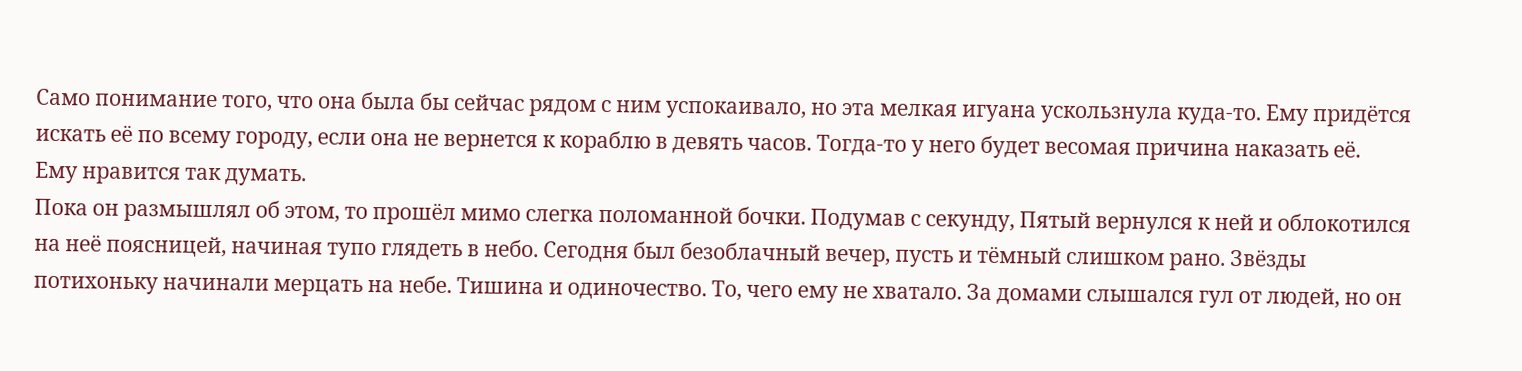Само понимание того, что она была бы сейчас рядом с ним успокаивало, но эта мелкая игуана ускользнула куда-то. Ему придётся искать её по всему городу, если она не вернется к кораблю в девять часов. Тогда-то у него будет весомая причина наказать её.
Ему нравится так думать.
Пока он размышлял об этом, то прошёл мимо слегка поломанной бочки. Подумав с секунду, Пятый вернулся к ней и облокотился на неё поясницей, начиная тупо глядеть в небо. Сегодня был безоблачный вечер, пусть и тёмный слишком рано. Звёзды потихоньку начинали мерцать на небе. Тишина и одиночество. То, чего ему не хватало. За домами слышался гул от людей, но он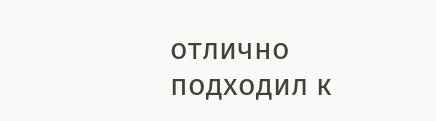отлично подходил к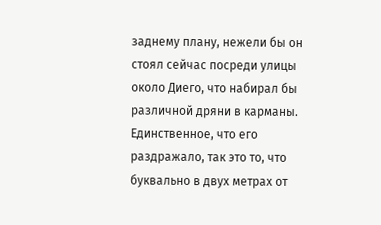заднему плану, нежели бы он стоял сейчас посреди улицы около Диего, что набирал бы различной дряни в карманы.
Единственное, что его раздражало, так это то, что буквально в двух метрах от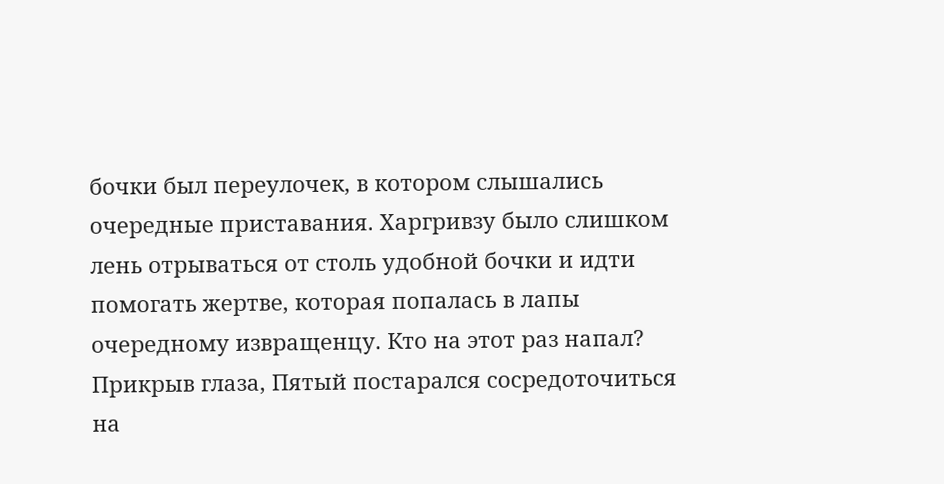бочки был переулочек, в котором слышались очередные приставания. Харгривзу было слишком лень отрываться от столь удобной бочки и идти помогать жертве, которая попалась в лапы очередному извращенцу. Кто на этот раз напал? Прикрыв глаза, Пятый постарался сосредоточиться на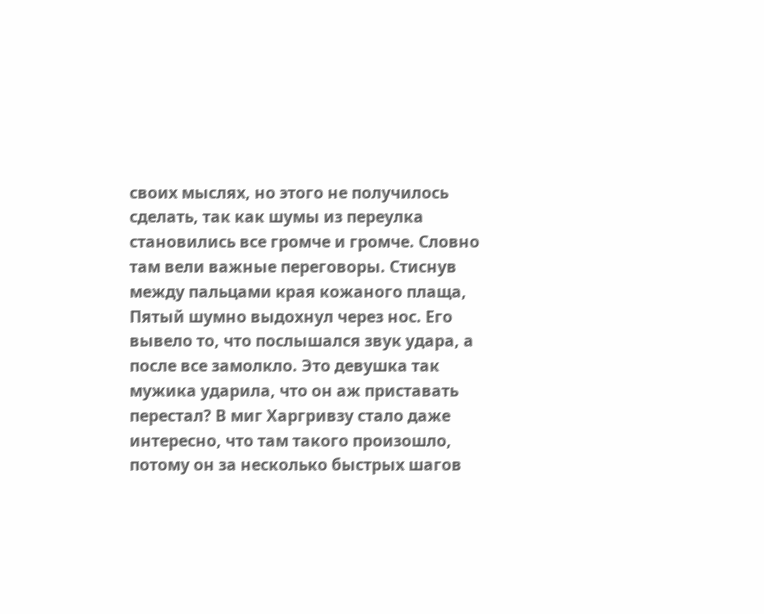своих мыслях, но этого не получилось сделать, так как шумы из переулка становились все громче и громче. Словно там вели важные переговоры. Стиснув между пальцами края кожаного плаща, Пятый шумно выдохнул через нос. Его вывело то, что послышался звук удара, а после все замолкло. Это девушка так мужика ударила, что он аж приставать перестал? В миг Харгривзу стало даже интересно, что там такого произошло, потому он за несколько быстрых шагов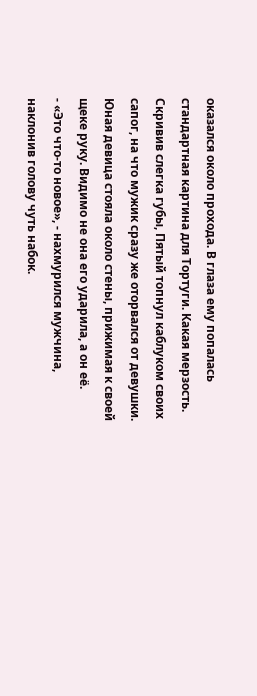оказался около прохода. В глаза ему попалась стандартная картина для Тортуги. Какая мерзость. Скривив слегка губы, Пятый топнул каблуком своих сапог, на что мужик сразу же оторвался от девушки. Юная девица стояла около стены, прижимая к своей щеке руку. Видимо не она его ударила, а он её.
- «Это что-то новое», - нахмурился мужчина, наклонив голову чуть набок.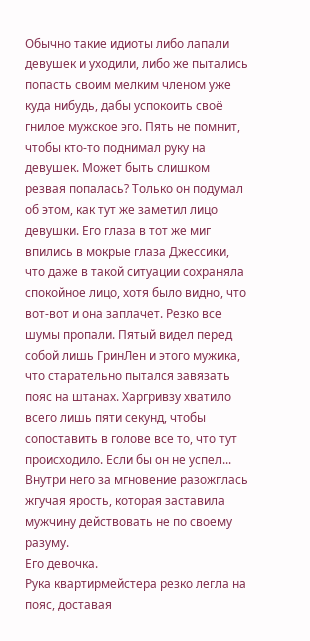Обычно такие идиоты либо лапали девушек и уходили, либо же пытались попасть своим мелким членом уже куда нибудь, дабы успокоить своё гнилое мужское эго. Пять не помнит, чтобы кто-то поднимал руку на девушек. Может быть слишком резвая попалась? Только он подумал об этом, как тут же заметил лицо девушки. Его глаза в тот же миг впились в мокрые глаза Джессики, что даже в такой ситуации сохраняла спокойное лицо, хотя было видно, что вот-вот и она заплачет. Резко все шумы пропали. Пятый видел перед собой лишь ГринЛен и этого мужика, что старательно пытался завязать пояс на штанах. Харгривзу хватило всего лишь пяти секунд, чтобы сопоставить в голове все то, что тут происходило. Если бы он не успел... Внутри него за мгновение разожглась жгучая ярость, которая заставила мужчину действовать не по своему разуму.
Его девочка.
Рука квартирмейстера резко легла на пояс, доставая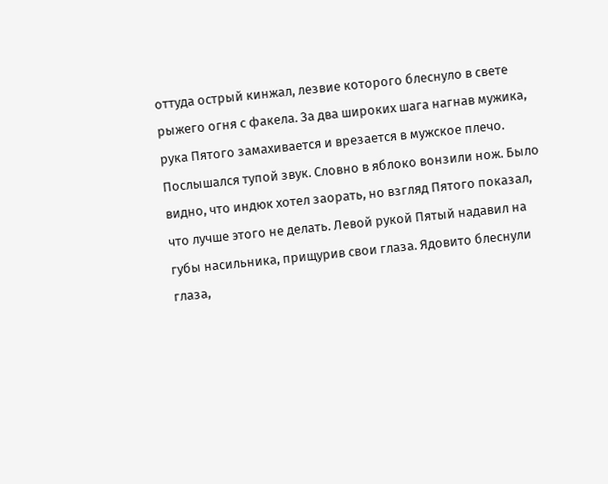оттуда острый кинжал, лезвие которого блеснуло в свете рыжего огня с факела. За два широких шага нагнав мужика, рука Пятого замахивается и врезается в мужское плечо. Послышался тупой звук. Словно в яблоко вонзили нож. Было видно, что индюк хотел заорать, но взгляд Пятого показал, что лучше этого не делать. Левой рукой Пятый надавил на губы насильника, прищурив свои глаза. Ядовито блеснули глаза,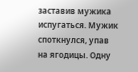заставив мужика испугаться. Мужик споткнулся, упав на ягодицы. Одну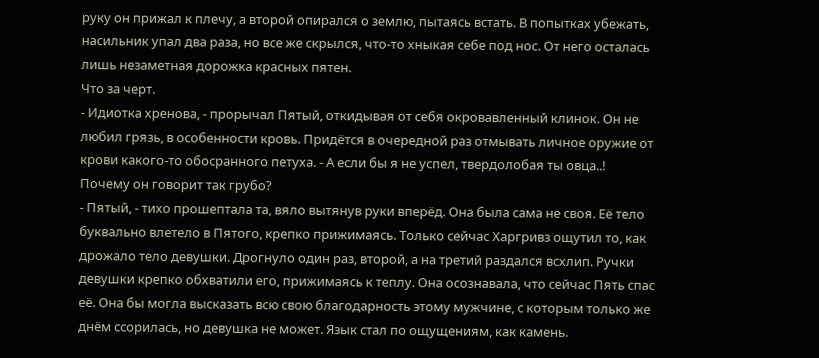руку он прижал к плечу, а второй опирался о землю, пытаясь встать. В попытках убежать, насильник упал два раза, но все же скрылся, что-то хныкая себе под нос. От него осталась лишь незаметная дорожка красных пятен.
Что за черт.
- Идиотка хренова, - прорычал Пятый, откидывая от себя окровавленный клинок. Он не любил грязь, в особенности кровь. Придётся в очередной раз отмывать личное оружие от крови какого-то обосранного петуха. - А если бы я не успел, твердолобая ты овца..!
Почему он говорит так грубо?
- Пятый, - тихо прошептала та, вяло вытянув руки вперёд. Она была сама не своя. Её тело буквально влетело в Пятого, крепко прижимаясь. Только сейчас Харгривз ощутил то, как дрожало тело девушки. Дрогнуло один раз, второй, а на третий раздался всхлип. Ручки девушки крепко обхватили его, прижимаясь к теплу. Она осознавала, что сейчас Пять спас её. Она бы могла высказать всю свою благодарность этому мужчине, с которым только же днём ссорилась, но девушка не может. Язык стал по ощущениям, как камень.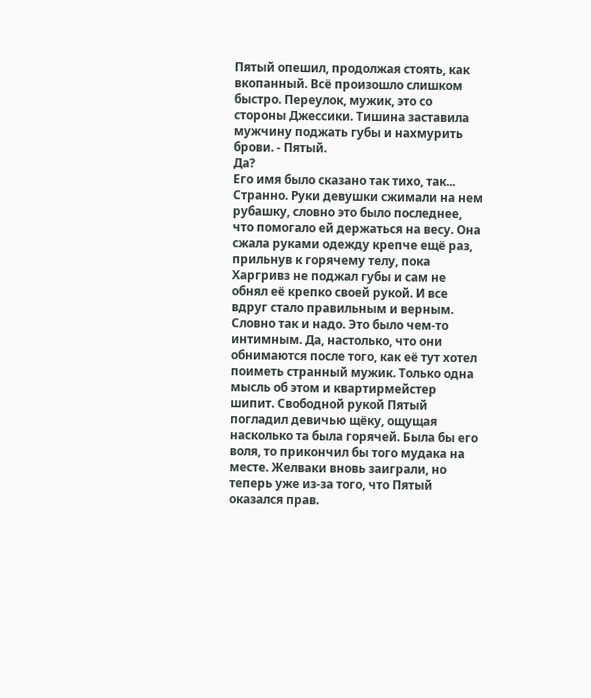Пятый опешил, продолжая стоять, как вкопанный. Всё произошло слишком быстро. Переулок, мужик, это со стороны Джессики. Тишина заставила мужчину поджать губы и нахмурить брови. - Пятый.
Да?
Его имя было сказано так тихо, так... Странно. Руки девушки сжимали на нем рубашку, словно это было последнее, что помогало ей держаться на весу. Она сжала руками одежду крепче ещё раз, прильнув к горячему телу, пока Харгривз не поджал губы и сам не обнял её крепко своей рукой. И все вдруг стало правильным и верным. Словно так и надо. Это было чем-то интимным. Да, настолько, что они обнимаются после того, как её тут хотел поиметь странный мужик. Только одна мысль об этом и квартирмейстер шипит. Свободной рукой Пятый погладил девичью щёку, ощущая насколько та была горячей. Была бы его воля, то прикончил бы того мудака на месте. Желваки вновь заиграли, но теперь уже из-за того, что Пятый оказался прав.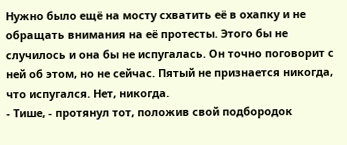Нужно было ещё на мосту схватить её в охапку и не обращать внимания на её протесты. Этого бы не случилось и она бы не испугалась. Он точно поговорит с ней об этом, но не сейчас. Пятый не признается никогда, что испугался. Нет, никогда.
- Тише, - протянул тот, положив свой подбородок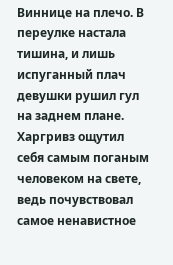Виннице на плечо. В переулке настала тишина, и лишь испуганный плач девушки рушил гул на заднем плане. Харгривз ощутил себя самым поганым человеком на свете, ведь почувствовал самое ненавистное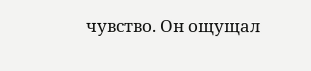чувство. Он ощущал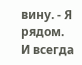вину. - Я рядом.
И всегда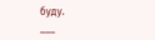буду.
___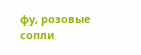фу, розовые сопли